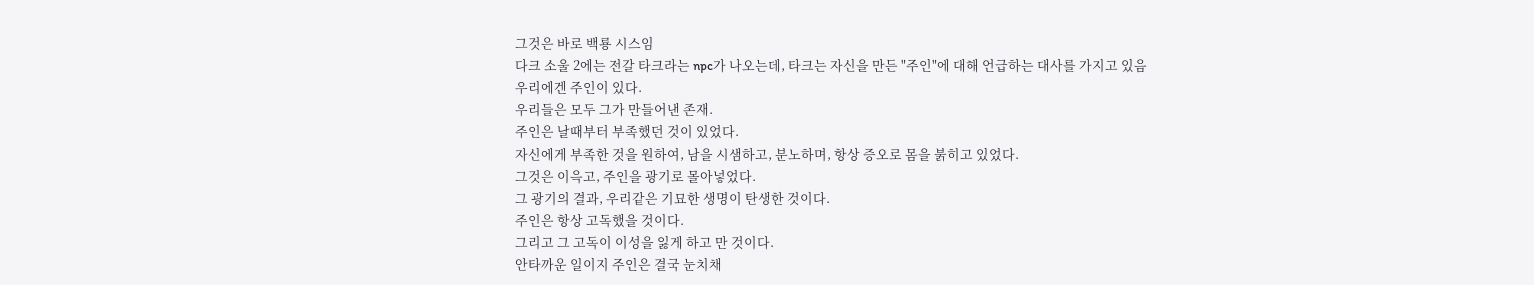그것은 바로 백룡 시스임
다크 소울 2에는 전갈 타크라는 npc가 나오는데, 타크는 자신을 만든 "주인"에 대해 언급하는 대사를 가지고 있음
우리에겐 주인이 있다.
우리들은 모두 그가 만들어낸 존재.
주인은 날때부터 부족했던 것이 있었다.
자신에게 부족한 것을 원하여, 남을 시샘하고, 분노하며, 항상 증오로 몸을 붉히고 있었다.
그것은 이윽고, 주인을 광기로 몰아넣었다.
그 광기의 결과, 우리같은 기묘한 생명이 탄생한 것이다.
주인은 항상 고독했을 것이다.
그리고 그 고독이 이성을 잃게 하고 만 것이다.
안타까운 일이지 주인은 결국 눈치채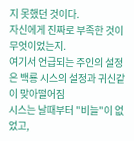지 못했던 것이다.
자신에게 진짜로 부족한 것이 무엇이었는지.
여기서 언급되는 주인의 설정은 백룡 시스의 설정과 귀신같이 맞아떨어짐
시스는 날때부터 "비늘"이 없었고,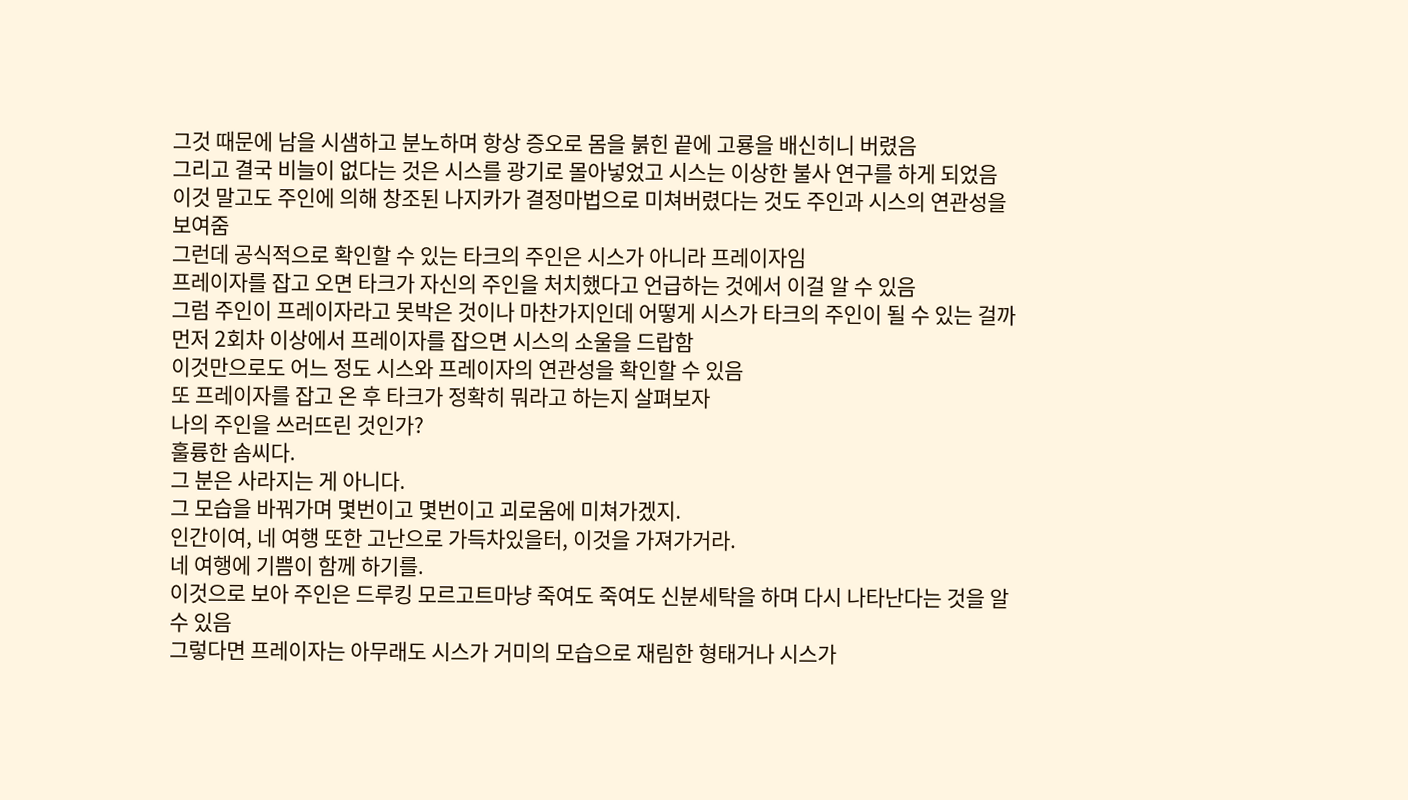그것 때문에 남을 시샘하고 분노하며 항상 증오로 몸을 붉힌 끝에 고룡을 배신히니 버렸음
그리고 결국 비늘이 없다는 것은 시스를 광기로 몰아넣었고 시스는 이상한 불사 연구를 하게 되었음
이것 말고도 주인에 의해 창조된 나지카가 결정마법으로 미쳐버렸다는 것도 주인과 시스의 연관성을 보여줌
그런데 공식적으로 확인할 수 있는 타크의 주인은 시스가 아니라 프레이자임
프레이자를 잡고 오면 타크가 자신의 주인을 처치했다고 언급하는 것에서 이걸 알 수 있음
그럼 주인이 프레이자라고 못박은 것이나 마찬가지인데 어떻게 시스가 타크의 주인이 될 수 있는 걸까
먼저 2회차 이상에서 프레이자를 잡으면 시스의 소울을 드랍함
이것만으로도 어느 정도 시스와 프레이자의 연관성을 확인할 수 있음
또 프레이자를 잡고 온 후 타크가 정확히 뭐라고 하는지 살펴보자
나의 주인을 쓰러뜨린 것인가?
훌륭한 솜씨다.
그 분은 사라지는 게 아니다.
그 모습을 바꿔가며 몇번이고 몇번이고 괴로움에 미쳐가겠지.
인간이여, 네 여행 또한 고난으로 가득차있을터, 이것을 가져가거라.
네 여행에 기쁨이 함께 하기를.
이것으로 보아 주인은 드루킹 모르고트마냥 죽여도 죽여도 신분세탁을 하며 다시 나타난다는 것을 알 수 있음
그렇다면 프레이자는 아무래도 시스가 거미의 모습으로 재림한 형태거나 시스가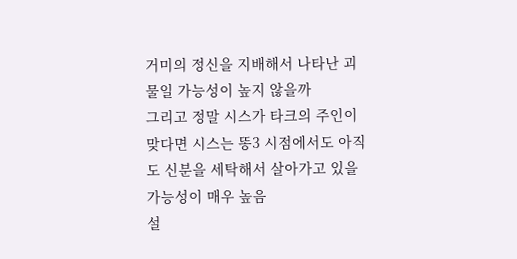거미의 정신을 지배해서 나타난 괴물일 가능성이 높지 않을까
그리고 정말 시스가 타크의 주인이 맞다면 시스는 똥3 시점에서도 아직도 신분을 세탁해서 살아가고 있을 가능성이 매우 높음
설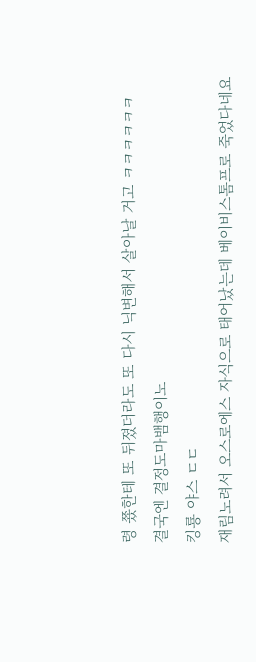령 쭀한테 또 뒤졌더라도 또 다시 닉변해서 살아날 거고 ㅋㅋㅋㅋㅋㅋ
결국엔 결정도마뱀행이노
킹룡 야스 ㄷㄷ
재림노려서 오스로에스 자식으로 태어났는데 베이비스톰프로 죽었다네요